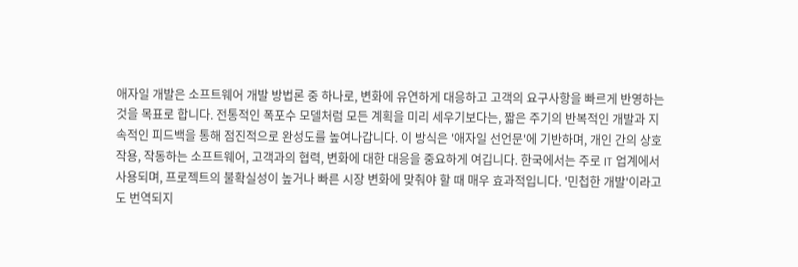애자일 개발은 소프트웨어 개발 방법론 중 하나로, 변화에 유연하게 대응하고 고객의 요구사항을 빠르게 반영하는 것을 목표로 합니다. 전통적인 폭포수 모델처럼 모든 계획을 미리 세우기보다는, 짧은 주기의 반복적인 개발과 지속적인 피드백을 통해 점진적으로 완성도를 높여나갑니다. 이 방식은 '애자일 선언문'에 기반하며, 개인 간의 상호작용, 작동하는 소프트웨어, 고객과의 협력, 변화에 대한 대응을 중요하게 여깁니다. 한국에서는 주로 IT 업계에서 사용되며, 프로젝트의 불확실성이 높거나 빠른 시장 변화에 맞춰야 할 때 매우 효과적입니다. '민첩한 개발'이라고도 번역되지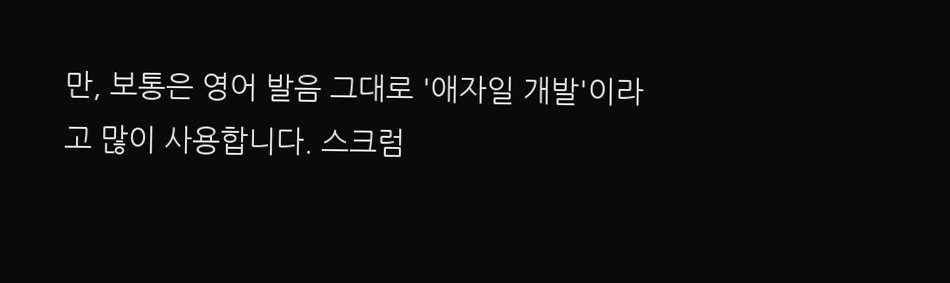만, 보통은 영어 발음 그대로 '애자일 개발'이라고 많이 사용합니다. 스크럼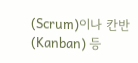(Scrum)이나 칸반(Kanban) 등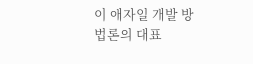이 애자일 개발 방법론의 대표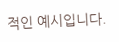적인 예시입니다.